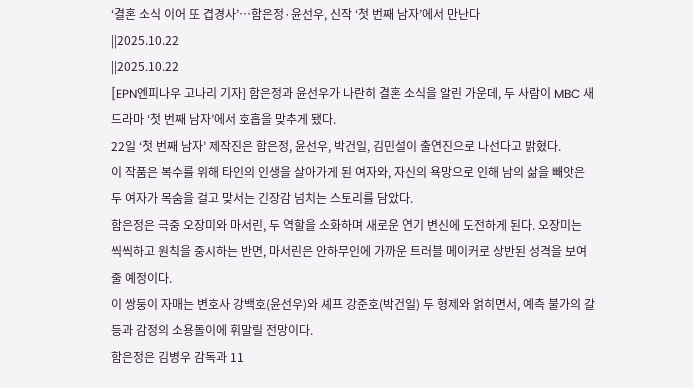‘결혼 소식 이어 또 겹경사’…함은정·윤선우, 신작 ‘첫 번째 남자’에서 만난다
||2025.10.22
||2025.10.22
[EPN엔피나우 고나리 기자] 함은정과 윤선우가 나란히 결혼 소식을 알린 가운데, 두 사람이 MBC 새 드라마 ‘첫 번째 남자’에서 호흡을 맞추게 됐다.
22일 ‘첫 번째 남자’ 제작진은 함은정, 윤선우, 박건일, 김민설이 출연진으로 나선다고 밝혔다.
이 작품은 복수를 위해 타인의 인생을 살아가게 된 여자와, 자신의 욕망으로 인해 남의 삶을 빼앗은 두 여자가 목숨을 걸고 맞서는 긴장감 넘치는 스토리를 담았다.
함은정은 극중 오장미와 마서린, 두 역할을 소화하며 새로운 연기 변신에 도전하게 된다. 오장미는 씩씩하고 원칙을 중시하는 반면, 마서린은 안하무인에 가까운 트러블 메이커로 상반된 성격을 보여줄 예정이다.
이 쌍둥이 자매는 변호사 강백호(윤선우)와 셰프 강준호(박건일) 두 형제와 얽히면서, 예측 불가의 갈등과 감정의 소용돌이에 휘말릴 전망이다.
함은정은 김병우 감독과 11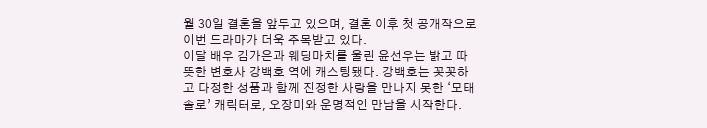월 30일 결혼을 앞두고 있으며, 결혼 이후 첫 공개작으로 이번 드라마가 더욱 주목받고 있다.
이달 배우 김가은과 웨딩마치를 울린 윤선우는 밝고 따뜻한 변호사 강백호 역에 캐스팅됐다. 강백호는 꼿꼿하고 다정한 성품과 함께 진정한 사랑을 만나지 못한 ‘모태솔로’ 캐릭터로, 오장미와 운명적인 만남을 시작한다.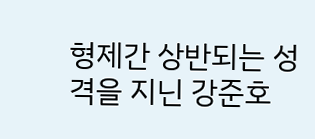형제간 상반되는 성격을 지닌 강준호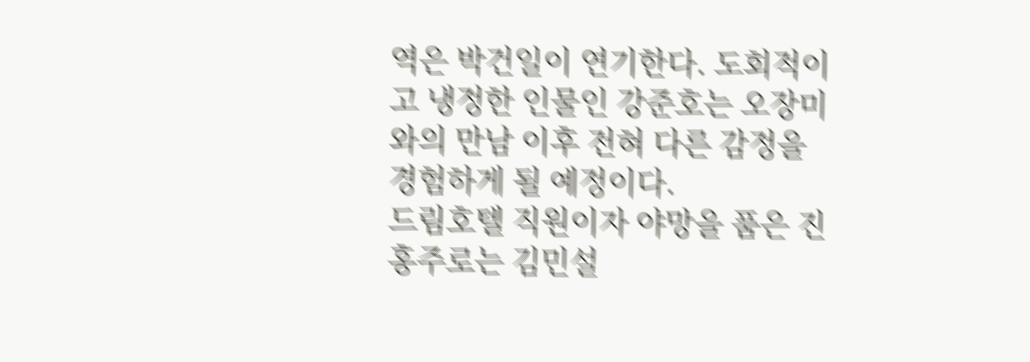역은 박건일이 연기한다. 도회적이고 냉정한 인물인 강준호는 오장미와의 만남 이후 전혀 다른 감정을 경험하게 될 예정이다.
드림호텔 직원이자 야망을 품은 진홍주로는 김민설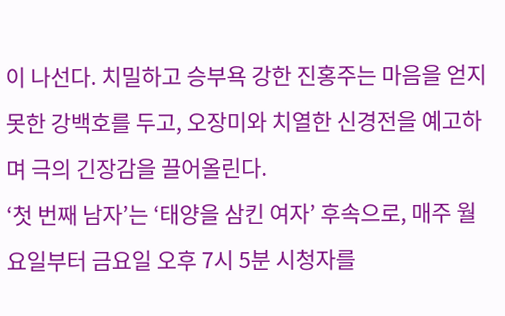이 나선다. 치밀하고 승부욕 강한 진홍주는 마음을 얻지 못한 강백호를 두고, 오장미와 치열한 신경전을 예고하며 극의 긴장감을 끌어올린다.
‘첫 번째 남자’는 ‘태양을 삼킨 여자’ 후속으로, 매주 월요일부터 금요일 오후 7시 5분 시청자를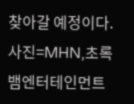찾아갈 예정이다.
사진=MHN,초록뱀엔터테인먼트